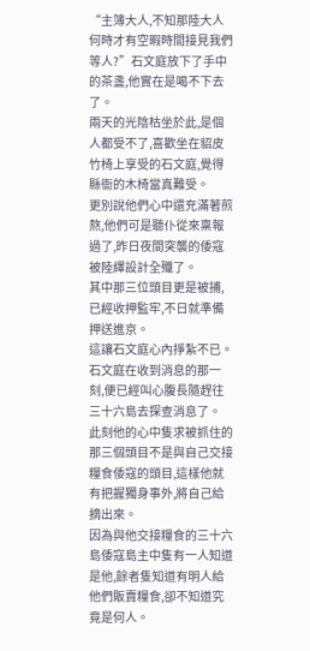“主簿大人,不知那陸大人何時才有空暇時間接見我們等人?”石文庭放下了手中的茶盞,他實在是喝不下去了。
兩天的光陰枯坐於此,是個人都受不了,喜歡坐在貂皮竹椅上享受的石文庭,覺得縣衙的木椅當真難受。
更別說他們心中還充滿著煎熬,他們可是聽仆從來稟報過了,昨日夜間突襲的倭寇被陸繹設計全殲了。
其中那三位頭目更是被捕,已經收押監牢,不日就準備押送進京。
這讓石文庭心內掙紮不已。
石文庭在收到消息的那一刻,便已經叫心腹長隨趕往三十六島去探查消息了。
此刻他的心中隻求被抓住的那三個頭目不是與自己交接糧食倭寇的頭目,這樣他就有把握獨身事外,將自己給摘出來。
因為與他交接糧食的三十六島倭寇島主中隻有一人知道是他,餘者隻知道有明人給他們販賣糧食,卻不知道究竟是何人。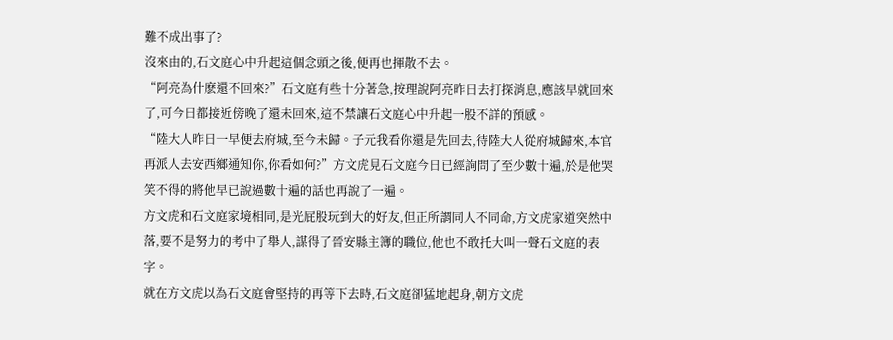難不成出事了?
沒來由的,石文庭心中升起這個念頭之後,便再也揮散不去。
“阿亮為什麽還不回來?”石文庭有些十分著急,按理說阿亮昨日去打探消息,應該早就回來了,可今日都接近傍晚了還未回來,這不禁讓石文庭心中升起一股不詳的預感。
“陸大人昨日一早便去府城,至今未歸。子元我看你還是先回去,待陸大人從府城歸來,本官再派人去安西鄉通知你,你看如何?”方文虎見石文庭今日已經詢問了至少數十遍,於是他哭笑不得的將他早已說過數十遍的話也再說了一遍。
方文虎和石文庭家境相同,是光屁股玩到大的好友,但正所謂同人不同命,方文虎家道突然中落,要不是努力的考中了舉人,謀得了晉安縣主簿的職位,他也不敢托大叫一聲石文庭的表字。
就在方文虎以為石文庭會堅持的再等下去時,石文庭卻猛地起身,朝方文虎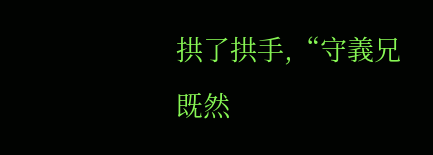拱了拱手,“守義兄既然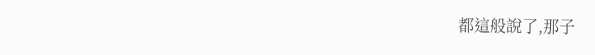都這般說了,那子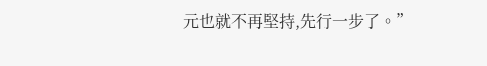元也就不再堅持,先行一步了。”